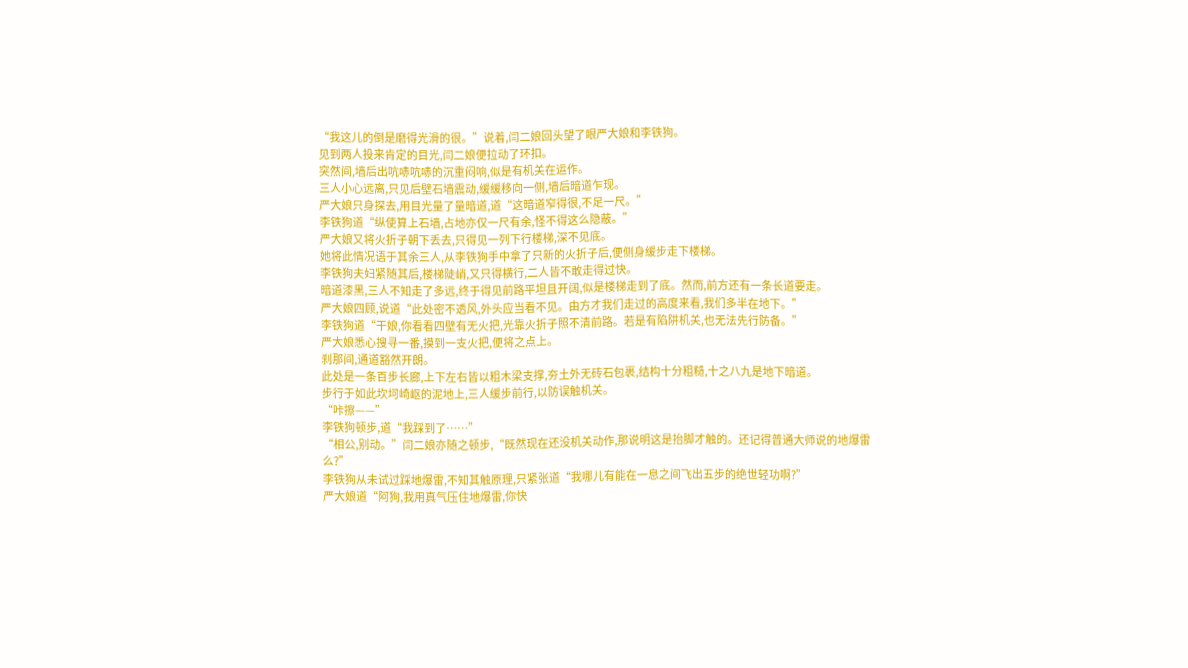“我这儿的倒是磨得光滑的很。”说着,闫二娘回头望了眼严大娘和李铁狗。
见到两人投来肯定的目光,闫二娘便拉动了环扣。
突然间,墙后出吭哧吭哧的沉重闷响,似是有机关在运作。
三人小心远离,只见后壁石墙震动,缓缓移向一侧,墙后暗道乍现。
严大娘只身探去,用目光量了量暗道,道“这暗道窄得很,不足一尺。”
李铁狗道“纵使算上石墙,占地亦仅一尺有余,怪不得这么隐蔽。”
严大娘又将火折子朝下丢去,只得见一列下行楼梯,深不见底。
她将此情况语于其余三人,从李铁狗手中拿了只新的火折子后,便侧身缓步走下楼梯。
李铁狗夫妇紧随其后,楼梯陡峭,又只得横行,二人皆不敢走得过快。
暗道漆黑,三人不知走了多远,终于得见前路平坦且开阔,似是楼梯走到了底。然而,前方还有一条长道要走。
严大娘四顾,说道“此处密不透风,外头应当看不见。由方才我们走过的高度来看,我们多半在地下。”
李铁狗道“干娘,你看看四壁有无火把,光靠火折子照不清前路。若是有陷阱机关,也无法先行防备。”
严大娘悉心搜寻一番,摸到一支火把,便将之点上。
刹那间,通道豁然开朗。
此处是一条百步长廊,上下左右皆以粗木梁支撑,夯土外无砖石包裹,结构十分粗糙,十之八九是地下暗道。
步行于如此坎坷崎岖的泥地上,三人缓步前行,以防误触机关。
“咔擦——”
李铁狗顿步,道“我踩到了……”
“相公,别动。”闫二娘亦随之顿步,“既然现在还没机关动作,那说明这是抬脚才触的。还记得普通大师说的地爆雷么?”
李铁狗从未试过踩地爆雷,不知其触原理,只紧张道“我哪儿有能在一息之间飞出五步的绝世轻功啊?”
严大娘道“阿狗,我用真气压住地爆雷,你快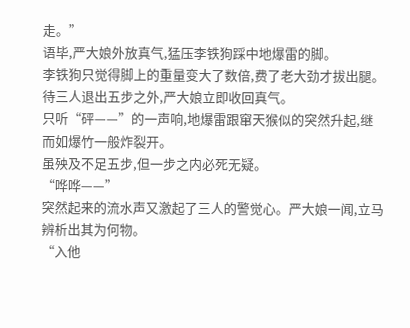走。”
语毕,严大娘外放真气,猛压李铁狗踩中地爆雷的脚。
李铁狗只觉得脚上的重量变大了数倍,费了老大劲才拔出腿。
待三人退出五步之外,严大娘立即收回真气。
只听“砰——”的一声响,地爆雷跟窜天猴似的突然升起,继而如爆竹一般炸裂开。
虽殃及不足五步,但一步之内必死无疑。
“哗哗——”
突然起来的流水声又激起了三人的警觉心。严大娘一闻,立马辨析出其为何物。
“入他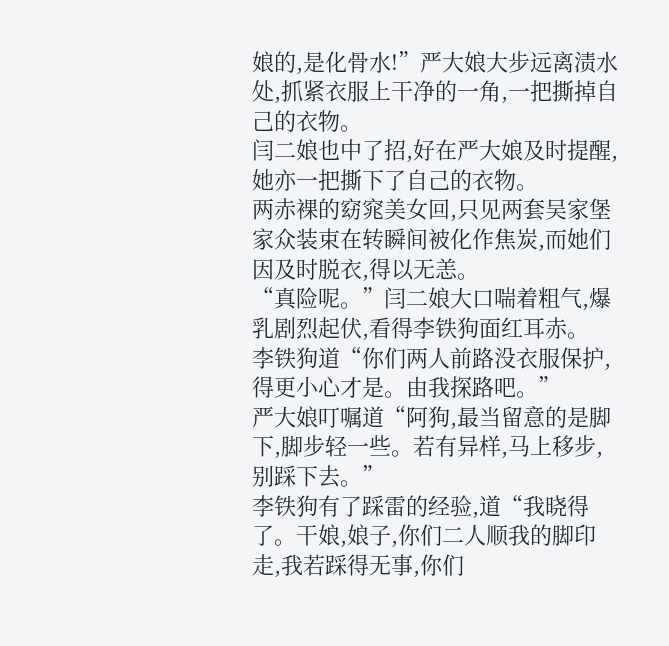娘的,是化骨水!”严大娘大步远离渍水处,抓紧衣服上干净的一角,一把撕掉自己的衣物。
闫二娘也中了招,好在严大娘及时提醒,她亦一把撕下了自己的衣物。
两赤裸的窈窕美女回,只见两套吴家堡家众装束在转瞬间被化作焦炭,而她们因及时脱衣,得以无恙。
“真险呢。”闫二娘大口喘着粗气,爆乳剧烈起伏,看得李铁狗面红耳赤。
李铁狗道“你们两人前路没衣服保护,得更小心才是。由我探路吧。”
严大娘叮嘱道“阿狗,最当留意的是脚下,脚步轻一些。若有异样,马上移步,别踩下去。”
李铁狗有了踩雷的经验,道“我晓得了。干娘,娘子,你们二人顺我的脚印走,我若踩得无事,你们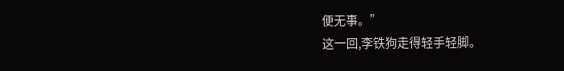便无事。”
这一回,李铁狗走得轻手轻脚。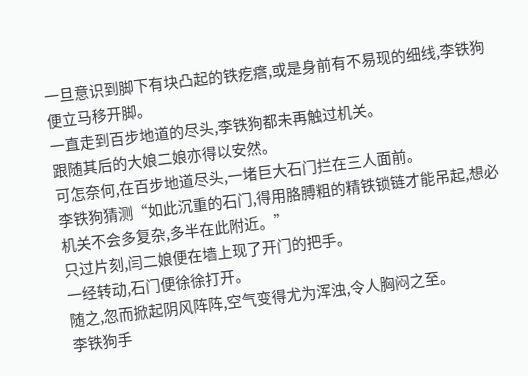一旦意识到脚下有块凸起的铁疙瘩,或是身前有不易现的细线,李铁狗便立马移开脚。
一直走到百步地道的尽头,李铁狗都未再触过机关。
跟随其后的大娘二娘亦得以安然。
可怎奈何,在百步地道尽头,一堵巨大石门拦在三人面前。
李铁狗猜测“如此沉重的石门,得用胳膊粗的精铁锁链才能吊起,想必机关不会多复杂,多半在此附近。”
只过片刻,闫二娘便在墙上现了开门的把手。
一经转动,石门便徐徐打开。
随之,忽而掀起阴风阵阵,空气变得尤为浑浊,令人胸闷之至。
李铁狗手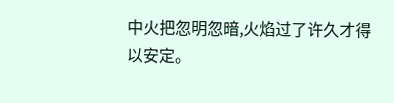中火把忽明忽暗,火焰过了许久才得以安定。